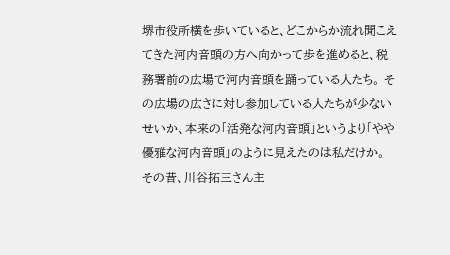堺市役所横を歩いていると、どこからか流れ聞こえてきた河内音頭の方へ向かって歩を進めると、税務署前の広場で河内音頭を踊っている人たち。 その広場の広さに対し参加している人たちが少ないせいか、本来の「活発な河内音頭」というより「やや優雅な河内音頭」のように見えたのは私だけか。 その昔、川谷拓三さん主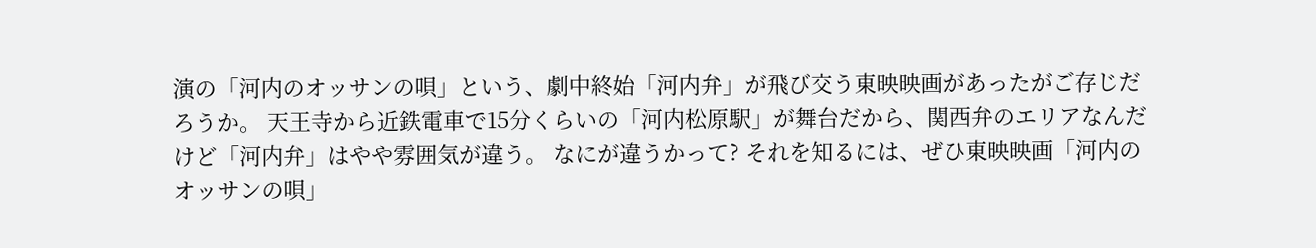演の「河内のオッサンの唄」という、劇中終始「河内弁」が飛び交う東映映画があったがご存じだろうか。 天王寺から近鉄電車で15分くらいの「河内松原駅」が舞台だから、関西弁のエリアなんだけど「河内弁」はやや雰囲気が違う。 なにが違うかって? それを知るには、ぜひ東映映画「河内のオッサンの唄」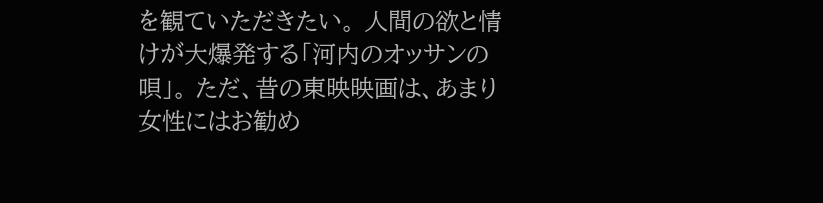を観ていただきたい。 人間の欲と情けが大爆発する「河内のオッサンの唄」。 ただ、昔の東映映画は、あまり女性にはお勧め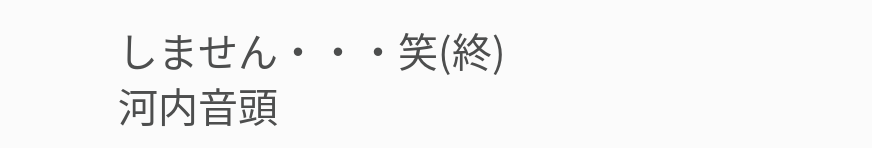しません・・・笑(終)
河内音頭